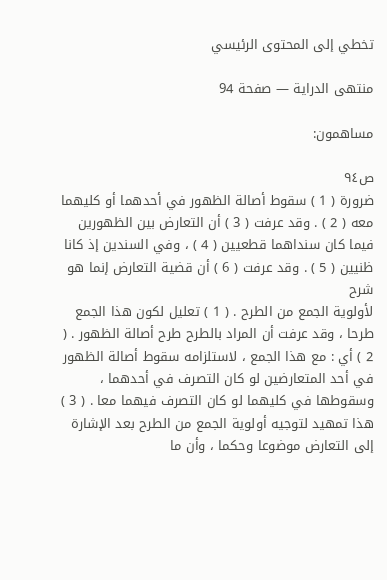تخطي إلى المحتوى الرئيسي

منتهى الدراية — صفحة 94

مساهمون:

ص٩٤
ضرورة ( 1 ) سقوط أصالة الظهور في أحدهما أو كليهما معه ( 2 ) . وقد عرفت ( 3 ) أن التعارض بين الظهورين فيما كان سنداهما قطعيين ( 4 ) ، وفي السندين إذ كانا ظنيين ( 5 ) . وقد عرفت ( 6 ) أن قضية التعارض إنما هو
شرح
لأولوية الجمع من الطرح . ( 1 ) تعليل لكون هذا الجمع طرحا ، وقد عرفت أن المراد بالطرح طرح أصالة الظهور . ( 2 ) أي : مع هذا الجمع ، لاستلزامه سقوط أصالة الظهور في أحد المتعارضين لو كان التصرف في أحدهما ، وسقوطها في كليهما لو كان التصرف فيهما معا . ( 3 ) هذا تمهيد لتوجيه أولوية الجمع من الطرح بعد الإشارة إلى التعارض موضوعا وحكما ، وأن ما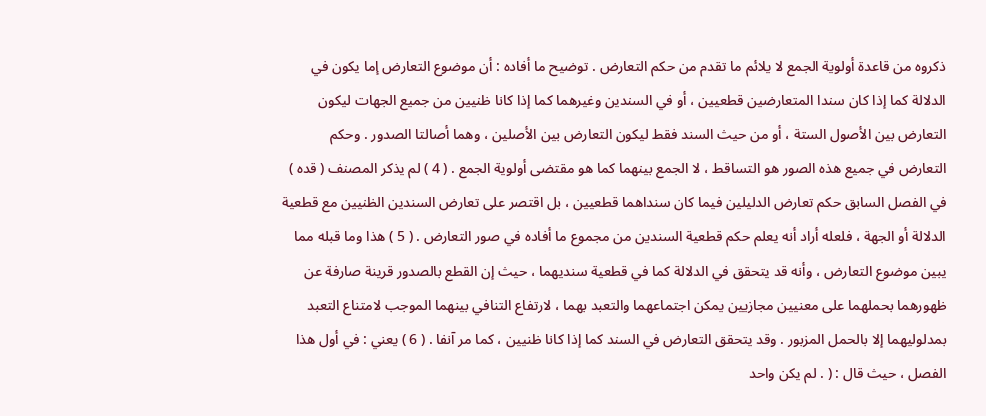ذكروه من قاعدة أولوية الجمع لا يلائم ما تقدم من حكم التعارض . توضيح ما أفاده : أن موضوع التعارض إما يكون في الدلالة كما إذا كان سندا المتعارضين قطعيين ، أو في السندين وغيرهما كما إذا كانا ظنيين من جميع الجهات ليكون التعارض بين الأصول الستة ، أو من حيث السند فقط ليكون التعارض بين الأصلين ، وهما أصالتا الصدور . وحكم التعارض في جميع هذه الصور هو التساقط ، لا الجمع بينهما كما هو مقتضى أولوية الجمع . ( 4 ) لم يذكر المصنف ( قده ) في الفصل السابق حكم تعارض الدليلين فيما كان سنداهما قطعيين ، بل اقتصر على تعارض السندين الظنيين مع قطعية الدلالة أو الجهة ، فلعله أراد أنه يعلم حكم قطعية السندين من مجموع ما أفاده في صور التعارض . ( 5 ) هذا وما قبله مما يبين موضوع التعارض ، وأنه قد يتحقق في الدلالة كما في قطعية سنديهما ، حيث إن القطع بالصدور قرينة صارفة عن ظهورهما بحملهما على معنيين مجازيين يمكن اجتماعهما والتعبد بهما ، لارتفاع التنافي بينهما الموجب لامتناع التعبد بمدلوليهما إلا بالحمل المزبور . وقد يتحقق التعارض في السند كما إذا كانا ظنيين ، كما مر آنفا . ( 6 ) يعني : في أول هذا الفصل ، حيث قال : ( . لم يكن واحد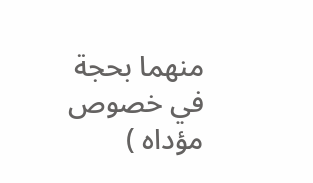منهما بحجة في خصوص مؤداه )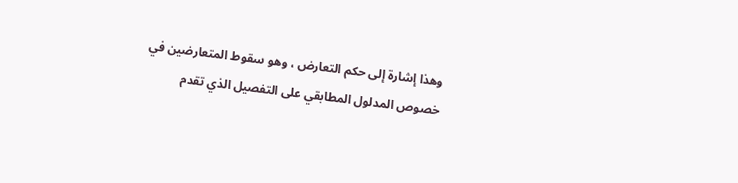وهذا إشارة إلى حكم التعارض ، وهو سقوط المتعارضين في خصوص المدلول المطابقي على التفصيل الذي تقدم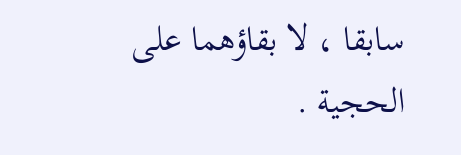سابقا ، لا بقاؤهما على الحجية .